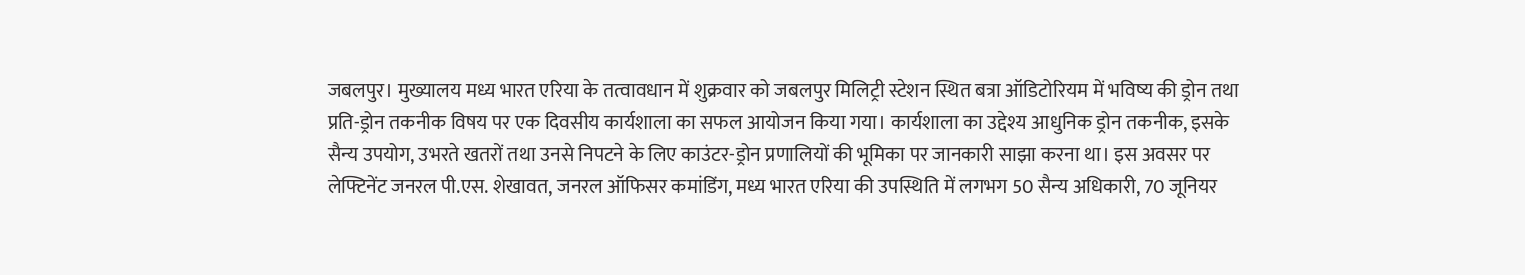जबलपुर। मुख्यालय मध्य भारत एरिया के तत्वावधान में शुक्रवार को जबलपुर मिलिट्री स्टेशन स्थित बत्रा ऑडिटोरियम में भविष्य की ड्रोन तथा प्रति-ड्रोन तकनीक विषय पर एक दिवसीय कार्यशाला का सफल आयोजन किया गया। कार्यशाला का उद्देश्य आधुनिक ड्रोन तकनीक, इसके सैन्य उपयोग, उभरते खतरों तथा उनसे निपटने के लिए काउंटर-ड्रोन प्रणालियों की भूमिका पर जानकारी साझा करना था। इस अवसर पर लेफ्टिनेंट जनरल पी.एस. शेखावत, जनरल ऑफिसर कमांडिंग, मध्य भारत एरिया की उपस्थिति में लगभग 50 सैन्य अधिकारी, 70 जूनियर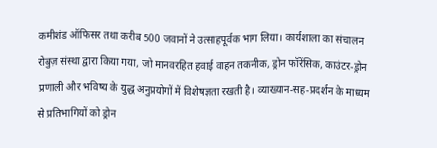कमीशंड ऑफिसर तथा करीब 500 जवानों ने उत्साहपूर्वक भाग लिया। कार्यशाला का संचालन रोबुज़ संस्था द्वारा किया गया, जो मानवरहित हवाई वाहन तकनीक, ड्रोन फॉरेंसिक, काउंटर-ड्रोन प्रणाली और भविष्य के युद्ध अनुप्रयोगों में विशेषज्ञता रखती है। व्याख्यान-सह-प्रदर्शन के माध्यम से प्रतिभागियों को ड्रोन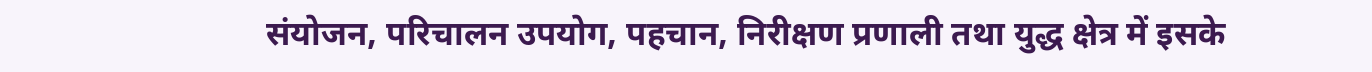संयोजन, परिचालन उपयोग, पहचान, निरीक्षण प्रणाली तथा युद्ध क्षेत्र में इसके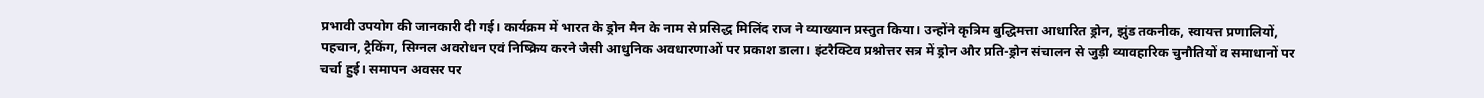प्रभावी उपयोग की जानकारी दी गई। कार्यक्रम में भारत के ड्रोन मैन के नाम से प्रसिद्ध मिलिंद राज ने व्याख्यान प्रस्तुत किया। उन्होंने कृत्रिम बुद्धिमत्ता आधारित ड्रोन, झुंड तकनीक, स्वायत्त प्रणालियों, पहचान, ट्रैकिंग, सिग्नल अवरोधन एवं निष्क्रिय करने जैसी आधुनिक अवधारणाओं पर प्रकाश डाला। इंटरैक्टिव प्रश्नोत्तर सत्र में ड्रोन और प्रति-ड्रोन संचालन से जुड़ी व्यावहारिक चुनौतियों व समाधानों पर चर्चा हुई। समापन अवसर पर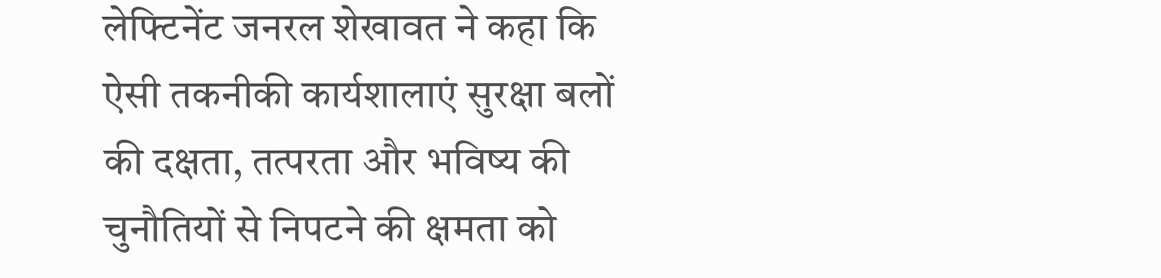लेफ्टिनेंट जनरल शेखावत ने कहा कि ऐसी तकनीकी कार्यशालाएं सुरक्षा बलों की दक्षता, तत्परता और भविष्य की चुनौतियों से निपटने की क्षमता को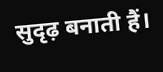सुदृढ़ बनाती हैं।